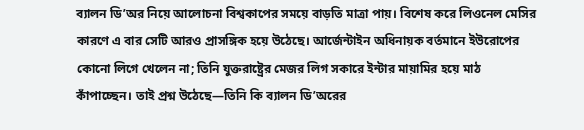ব্যালন ডি’অর নিয়ে আলোচনা বিশ্বকাপের সময়ে বাড়তি মাত্রা পায়। বিশেষ করে লিওনেল মেসির কারণে এ বার সেটি আরও প্রাসঙ্গিক হয়ে উঠেছে। আর্জেন্টাইন অধিনায়ক বর্তমানে ইউরোপের কোনো লিগে খেলেন না; তিনি যুক্তরাষ্ট্রের মেজর লিগ সকারে ইন্টার মায়ামির হয়ে মাঠ কাঁপাচ্ছেন। তাই প্রশ্ন উঠেছে—তিনি কি ব্যালন ডি’অরের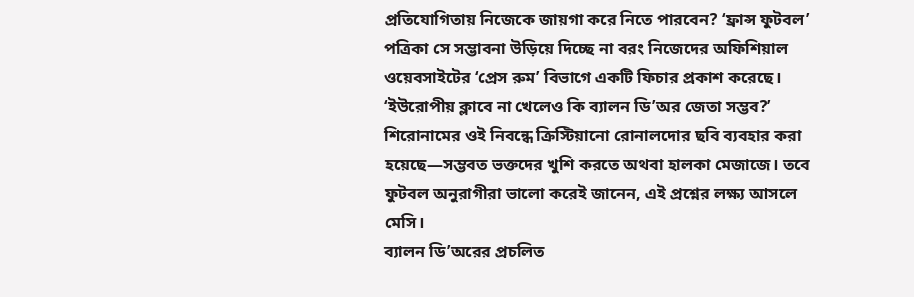প্রতিযোগিতায় নিজেকে জায়গা করে নিতে পারবেন? ‘ফ্রান্স ফুটবল’ পত্রিকা সে সম্ভাবনা উড়িয়ে দিচ্ছে না বরং নিজেদের অফিশিয়াল ওয়েবসাইটের ‘প্রেস রুম’ বিভাগে একটি ফিচার প্রকাশ করেছে। ‘ইউরোপীয় ক্লাবে না খেলেও কি ব্যালন ডি’অর জেতা সম্ভব?’ শিরোনামের ওই নিবন্ধে ক্রিস্টিয়ানো রোনালদোর ছবি ব্যবহার করা হয়েছে—সম্ভবত ভক্তদের খুশি করতে অথবা হালকা মেজাজে। তবে ফুটবল অনুরাগীরা ভালো করেই জানেন, এই প্রশ্নের লক্ষ্য আসলে মেসি।
ব্যালন ডি’অরের প্রচলিত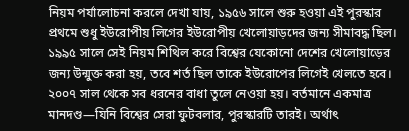নিয়ম পর্যালোচনা করলে দেখা যায়, ১৯৫৬ সালে শুরু হওয়া এই পুরস্কার প্রথমে শুধু ইউরোপীয় লিগের ইউরোপীয় খেলোয়াড়দের জন্য সীমাবদ্ধ ছিল। ১৯৯৫ সালে সেই নিয়ম শিথিল করে বিশ্বের যেকোনো দেশের খেলোয়াড়ের জন্য উন্মুক্ত করা হয়, তবে শর্ত ছিল তাকে ইউরোপের লিগেই খেলতে হবে। ২০০৭ সাল থেকে সব ধরনের বাধা তুলে নেওয়া হয়। বর্তমানে একমাত্র মানদণ্ড—যিনি বিশ্বের সেরা ফুটবলার, পুরস্কারটি তারই। অর্থাৎ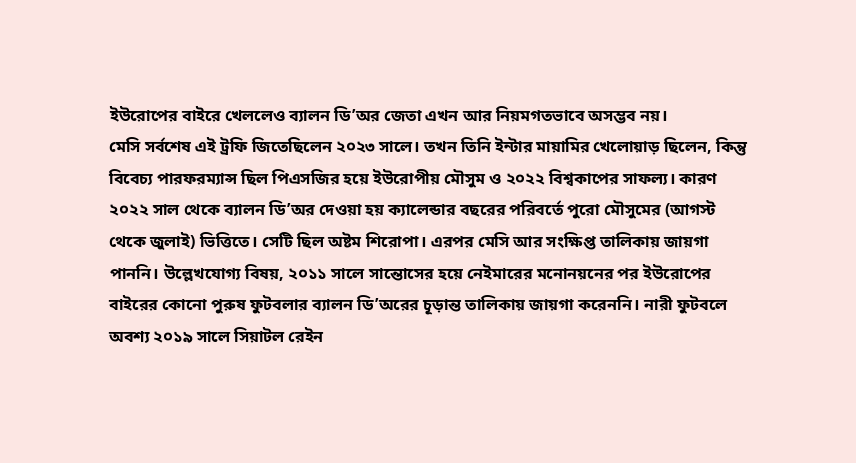ইউরোপের বাইরে খেললেও ব্যালন ডি’অর জেতা এখন আর নিয়মগতভাবে অসম্ভব নয়।
মেসি সর্বশেষ এই ট্রফি জিতেছিলেন ২০২৩ সালে। তখন তিনি ইন্টার মায়ামির খেলোয়াড় ছিলেন, কিন্তু বিবেচ্য পারফরম্যান্স ছিল পিএসজির হয়ে ইউরোপীয় মৌসুম ও ২০২২ বিশ্বকাপের সাফল্য। কারণ ২০২২ সাল থেকে ব্যালন ডি’অর দেওয়া হয় ক্যালেন্ডার বছরের পরিবর্তে পুরো মৌসুমের (আগস্ট থেকে জুলাই) ভিত্তিতে। সেটি ছিল অষ্টম শিরোপা। এরপর মেসি আর সংক্ষিপ্ত তালিকায় জায়গা পাননি। উল্লেখযোগ্য বিষয়, ২০১১ সালে সান্তোসের হয়ে নেইমারের মনোনয়নের পর ইউরোপের বাইরের কোনো পুরুষ ফুটবলার ব্যালন ডি’অরের চূড়ান্ত তালিকায় জায়গা করেননি। নারী ফুটবলে অবশ্য ২০১৯ সালে সিয়াটল রেইন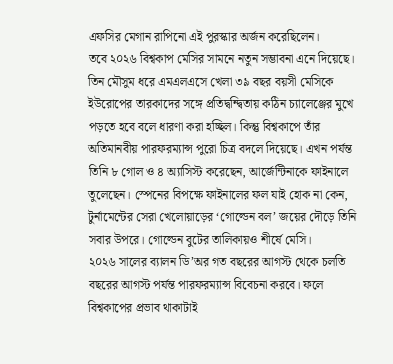এফসির মেগান রাপিনো এই পুরস্কার অর্জন করেছিলেন।
তবে ২০২৬ বিশ্বকাপ মেসির সামনে নতুন সম্ভাবনা এনে দিয়েছে। তিন মৌসুম ধরে এমএলএসে খেলা ৩৯ বছর বয়সী মেসিকে ইউরোপের তারকাদের সঙ্গে প্রতিদ্বন্দ্বিতায় কঠিন চ্যালেঞ্জের মুখে পড়তে হবে বলে ধারণা করা হচ্ছিল। কিন্তু বিশ্বকাপে তাঁর অতিমানবীয় পারফরম্যান্স পুরো চিত্র বদলে দিয়েছে। এখন পর্যন্ত তিনি ৮ গোল ও ৪ অ্যাসিস্ট করেছেন, আর্জেন্টিনাকে ফাইনালে তুলেছেন। স্পেনের বিপক্ষে ফাইনালের ফল যাই হোক না কেন, টুর্নামেন্টের সেরা খেলোয়াড়ের ‘গোল্ডেন বল’ জয়ের দৌড়ে তিনি সবার উপরে। গোল্ডেন বুটের তালিকায়ও শীর্ষে মেসি।
২০২৬ সালের ব্যালন ডি’অর গত বছরের আগস্ট থেকে চলতি বছরের আগস্ট পর্যন্ত পারফরম্যান্স বিবেচনা করবে। ফলে বিশ্বকাপের প্রভাব থাকাটাই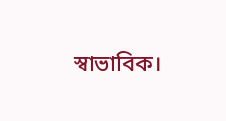স্বাভাবিক।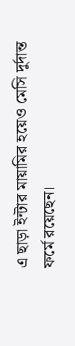এ ছাড়া ইন্টার মায়ামির হয়েও মেসি দুর্দান্ত ফর্মে রয়েছেন।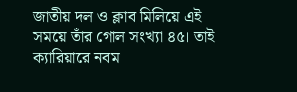জাতীয় দল ও ক্লাব মিলিয়ে এই সময়ে তাঁর গোল সংখ্যা ৪৫। তাই ক্যারিয়ারে নবম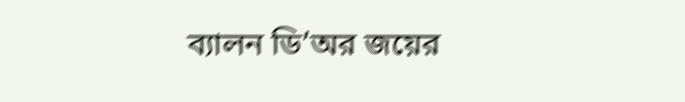ব্যালন ডি’অর জয়ের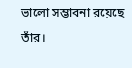ভালো সম্ভাবনা রয়েছে তাঁর।